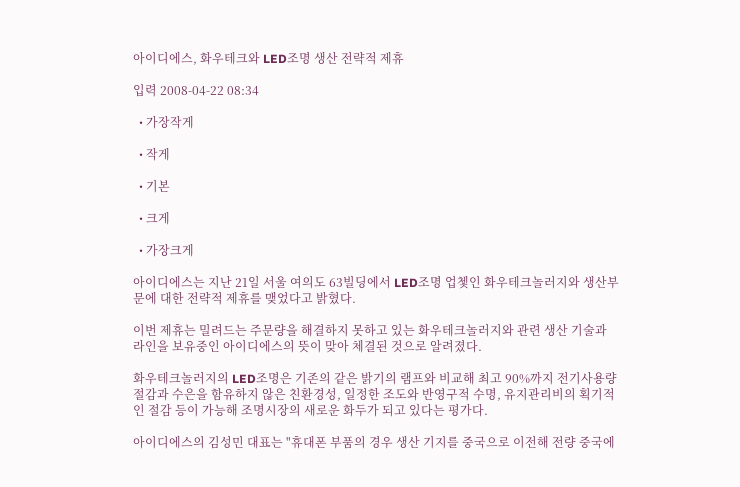아이디에스, 화우테크와 LED조명 생산 전략적 제휴

입력 2008-04-22 08:34

  • 가장작게

  • 작게

  • 기본

  • 크게

  • 가장크게

아이디에스는 지난 21일 서울 여의도 63빌딩에서 LED조명 업쳋인 화우테크놀러지와 생산부문에 대한 전략적 제휴를 맺었다고 밝혔다.

이번 제휴는 밀려드는 주문량을 해결하지 못하고 있는 화우테크놀러지와 관련 생산 기술과 라인을 보유중인 아이디에스의 뜻이 맞아 체결된 것으로 알려졌다.

화우테크놀러지의 LED조명은 기존의 같은 밝기의 램프와 비교해 최고 90%까지 전기사용량 절감과 수은을 함유하지 않은 친환경성, 일정한 조도와 반영구적 수명, 유지관리비의 획기적인 절감 등이 가능해 조명시장의 새로운 화두가 되고 있다는 평가다.

아이디에스의 김성민 대표는 "휴대폰 부품의 경우 생산 기지를 중국으로 이전해 전량 중국에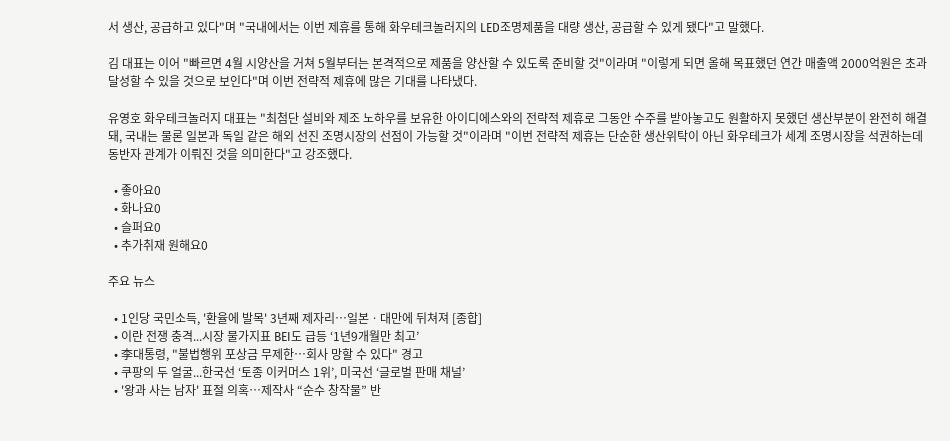서 생산, 공급하고 있다"며 "국내에서는 이번 제휴를 통해 화우테크놀러지의 LED조명제품을 대량 생산, 공급할 수 있게 됐다"고 말했다.

김 대표는 이어 "빠르면 4월 시양산을 거쳐 5월부터는 본격적으로 제품을 양산할 수 있도록 준비할 것"이라며 "이렇게 되면 올해 목표했던 연간 매출액 2000억원은 초과 달성할 수 있을 것으로 보인다"며 이번 전략적 제휴에 많은 기대를 나타냈다.

유영호 화우테크놀러지 대표는 "최첨단 설비와 제조 노하우를 보유한 아이디에스와의 전략적 제휴로 그동안 수주를 받아놓고도 원활하지 못했던 생산부분이 완전히 해결돼, 국내는 물론 일본과 독일 같은 해외 선진 조명시장의 선점이 가능할 것"이라며 "이번 전략적 제휴는 단순한 생산위탁이 아닌 화우테크가 세계 조명시장을 석권하는데 동반자 관계가 이뤄진 것을 의미한다"고 강조했다.

  • 좋아요0
  • 화나요0
  • 슬퍼요0
  • 추가취재 원해요0

주요 뉴스

  • 1인당 국민소득, '환율에 발목' 3년째 제자리⋯일본ㆍ대만에 뒤쳐져 [종합]
  • 이란 전쟁 충격...시장 물가지표 BEI도 급등 ‘1년9개월만 최고’
  • 李대통령, "불법행위 포상금 무제한…회사 망할 수 있다" 경고
  • 쿠팡의 두 얼굴...한국선 ‘토종 이커머스 1위’, 미국선 ‘글로벌 판매 채널’
  • '왕과 사는 남자' 표절 의혹…제작사 “순수 창작물” 반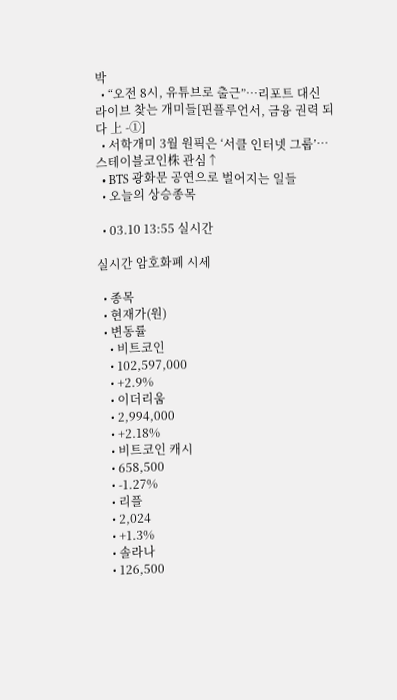박
  • “오전 8시, 유튜브로 출근”…리포트 대신 라이브 찾는 개미들[핀플루언서, 금융 권력 되다 上 -①]
  • 서학개미 3월 원픽은 ‘서클 인터넷 그룹’⋯스테이블코인株 관심↑
  • BTS 광화문 공연으로 벌어지는 일들
  • 오늘의 상승종목

  • 03.10 13:55 실시간

실시간 암호화폐 시세

  • 종목
  • 현재가(원)
  • 변동률
    • 비트코인
    • 102,597,000
    • +2.9%
    • 이더리움
    • 2,994,000
    • +2.18%
    • 비트코인 캐시
    • 658,500
    • -1.27%
    • 리플
    • 2,024
    • +1.3%
    • 솔라나
    • 126,500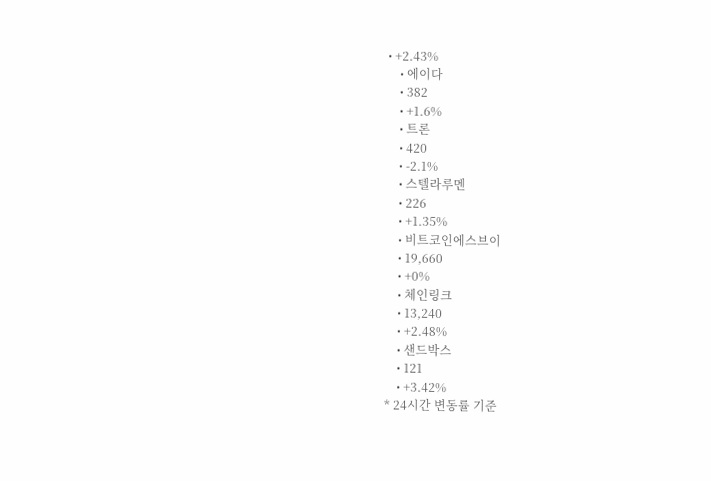• +2.43%
    • 에이다
    • 382
    • +1.6%
    • 트론
    • 420
    • -2.1%
    • 스텔라루멘
    • 226
    • +1.35%
    • 비트코인에스브이
    • 19,660
    • +0%
    • 체인링크
    • 13,240
    • +2.48%
    • 샌드박스
    • 121
    • +3.42%
* 24시간 변동률 기준